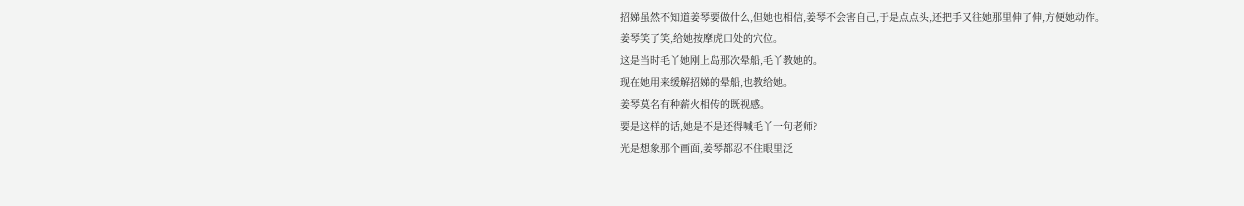招娣虽然不知道姜琴要做什么,但她也相信,姜琴不会害自己,于是点点头,还把手又往她那里伸了伸,方便她动作。
姜琴笑了笑,给她按摩虎口处的穴位。
这是当时毛丫她刚上岛那次晕船,毛丫教她的。
现在她用来缓解招娣的晕船,也教给她。
姜琴莫名有种薪火相传的既视感。
要是这样的话,她是不是还得喊毛丫一句老师?
光是想象那个画面,姜琴都忍不住眼里泛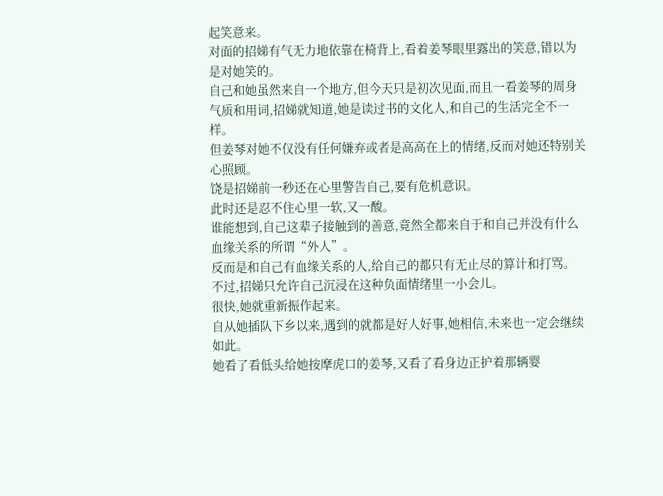起笑意来。
对面的招娣有气无力地依靠在椅背上,看着姜琴眼里露出的笑意,错以为是对她笑的。
自己和她虽然来自一个地方,但今天只是初次见面,而且一看姜琴的周身气质和用词,招娣就知道,她是读过书的文化人,和自己的生活完全不一样。
但姜琴对她不仅没有任何嫌弃或者是高高在上的情绪,反而对她还特别关心照顾。
饶是招娣前一秒还在心里警告自己,要有危机意识。
此时还是忍不住心里一软,又一酸。
谁能想到,自己这辈子接触到的善意,竟然全都来自于和自己并没有什么血缘关系的所谓“外人”。
反而是和自己有血缘关系的人,给自己的都只有无止尽的算计和打骂。
不过,招娣只允许自己沉浸在这种负面情绪里一小会儿。
很快,她就重新振作起来。
自从她插队下乡以来,遇到的就都是好人好事,她相信,未来也一定会继续如此。
她看了看低头给她按摩虎口的姜琴,又看了看身边正护着那辆婴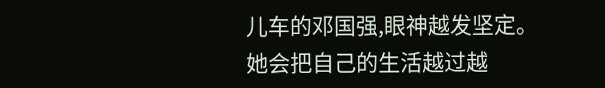儿车的邓国强,眼神越发坚定。
她会把自己的生活越过越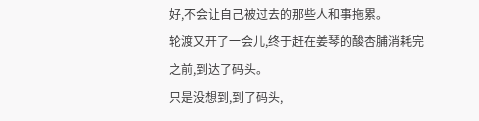好,不会让自己被过去的那些人和事拖累。
轮渡又开了一会儿,终于赶在姜琴的酸杏脯消耗完之前,到达了码头。
只是没想到,到了码头,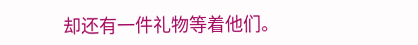却还有一件礼物等着他们。